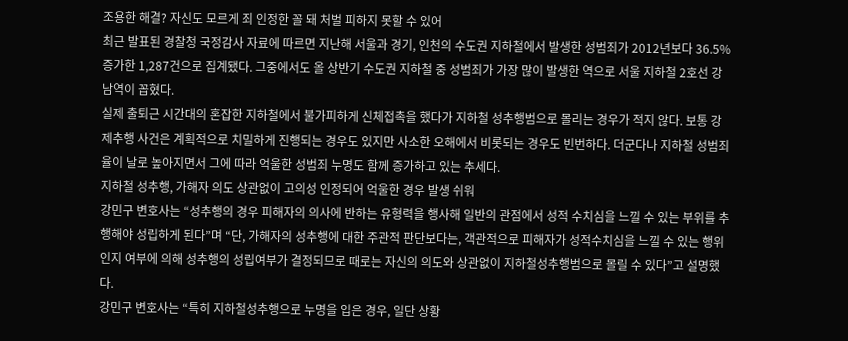조용한 해결? 자신도 모르게 죄 인정한 꼴 돼 처벌 피하지 못할 수 있어
최근 발표된 경찰청 국정감사 자료에 따르면 지난해 서울과 경기, 인천의 수도권 지하철에서 발생한 성범죄가 2012년보다 36.5% 증가한 1,287건으로 집계됐다. 그중에서도 올 상반기 수도권 지하철 중 성범죄가 가장 많이 발생한 역으로 서울 지하철 2호선 강남역이 꼽혔다.
실제 출퇴근 시간대의 혼잡한 지하철에서 불가피하게 신체접촉을 했다가 지하철 성추행범으로 몰리는 경우가 적지 않다. 보통 강제추행 사건은 계획적으로 치밀하게 진행되는 경우도 있지만 사소한 오해에서 비롯되는 경우도 빈번하다. 더군다나 지하철 성범죄율이 날로 높아지면서 그에 따라 억울한 성범죄 누명도 함께 증가하고 있는 추세다.
지하철 성추행, 가해자 의도 상관없이 고의성 인정되어 억울한 경우 발생 쉬워
강민구 변호사는 “성추행의 경우 피해자의 의사에 반하는 유형력을 행사해 일반의 관점에서 성적 수치심을 느낄 수 있는 부위를 추행해야 성립하게 된다”며 “단, 가해자의 성추행에 대한 주관적 판단보다는, 객관적으로 피해자가 성적수치심을 느낄 수 있는 행위인지 여부에 의해 성추행의 성립여부가 결정되므로 때로는 자신의 의도와 상관없이 지하철성추행범으로 몰릴 수 있다”고 설명했다.
강민구 변호사는 “특히 지하철성추행으로 누명을 입은 경우, 일단 상황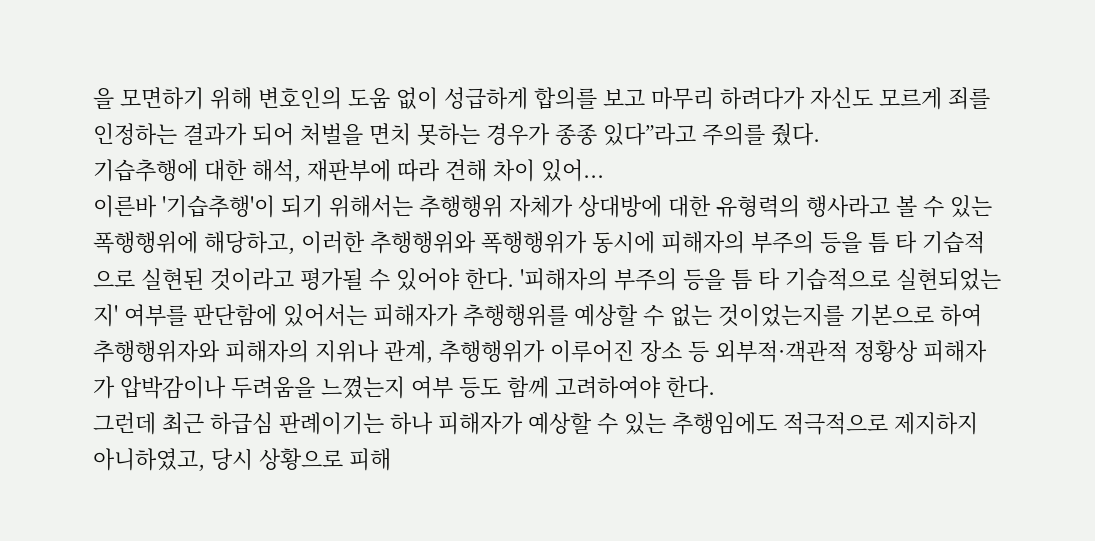을 모면하기 위해 변호인의 도움 없이 성급하게 합의를 보고 마무리 하려다가 자신도 모르게 죄를 인정하는 결과가 되어 처벌을 면치 못하는 경우가 종종 있다”라고 주의를 줬다.
기습추행에 대한 해석, 재판부에 따라 견해 차이 있어...
이른바 '기습추행'이 되기 위해서는 추행행위 자체가 상대방에 대한 유형력의 행사라고 볼 수 있는 폭행행위에 해당하고, 이러한 추행행위와 폭행행위가 동시에 피해자의 부주의 등을 틈 타 기습적으로 실현된 것이라고 평가될 수 있어야 한다. '피해자의 부주의 등을 틈 타 기습적으로 실현되었는지' 여부를 판단함에 있어서는 피해자가 추행행위를 예상할 수 없는 것이었는지를 기본으로 하여 추행행위자와 피해자의 지위나 관계, 추행행위가 이루어진 장소 등 외부적·객관적 정황상 피해자가 압박감이나 두려움을 느꼈는지 여부 등도 함께 고려하여야 한다.
그런데 최근 하급심 판례이기는 하나 피해자가 예상할 수 있는 추행임에도 적극적으로 제지하지 아니하였고, 당시 상황으로 피해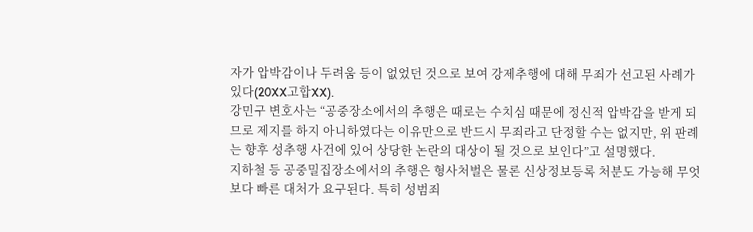자가 압박감이나 두려움 등이 없었던 것으로 보여 강제추행에 대해 무죄가 선고된 사례가 있다(20XX고합XX).
강민구 변호사는 “공중장소에서의 추행은 때로는 수치심 때문에 정신적 압박감을 받게 되므로 제지를 하지 아니하였다는 이유만으로 반드시 무죄라고 단정할 수는 없지만, 위 판례는 향후 성추행 사건에 있어 상당한 논란의 대상이 될 것으로 보인다”고 설명했다.
지하철 등 공중밀집장소에서의 추행은 형사처벌은 물론 신상정보등록 처분도 가능해 무엇보다 빠른 대처가 요구된다. 특히 성범죄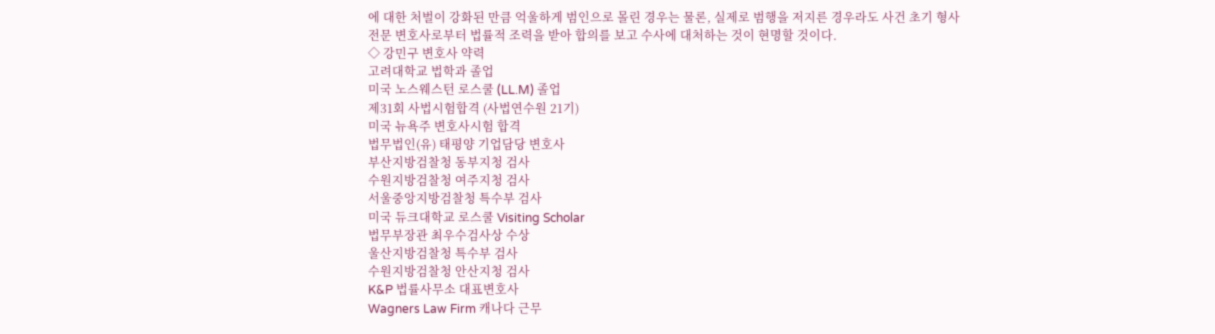에 대한 처벌이 강화된 만큼 억울하게 범인으로 몰린 경우는 물론, 실제로 범행을 저지른 경우라도 사건 초기 형사전문 변호사로부터 법률적 조력을 받아 합의를 보고 수사에 대처하는 것이 현명할 것이다.
◇ 강민구 변호사 약력
고려대학교 법학과 졸업
미국 노스웨스턴 로스쿨 (LL.M) 졸업
제31회 사법시험합격 (사법연수원 21기)
미국 뉴욕주 변호사시험 합격
법무법인(유) 태평양 기업담당 변호사
부산지방검찰청 동부지청 검사
수원지방검찰청 여주지청 검사
서울중앙지방검찰청 특수부 검사
미국 듀크대학교 로스쿨 Visiting Scholar
법무부장관 최우수검사상 수상
울산지방검찰청 특수부 검사
수원지방검찰청 안산지청 검사
K&P 법률사무소 대표변호사
Wagners Law Firm 캐나다 근무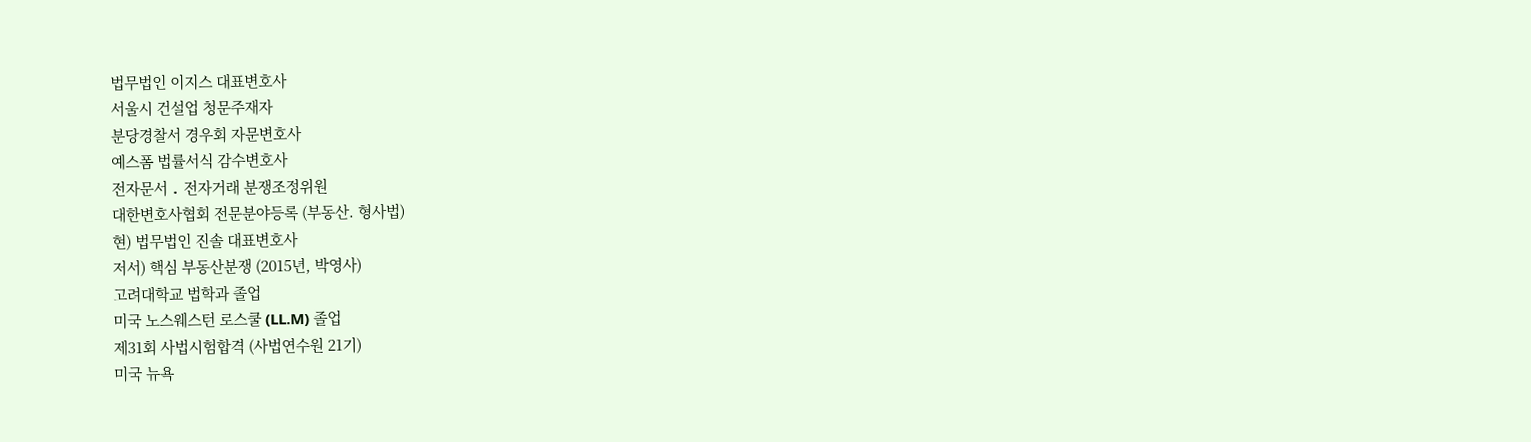법무법인 이지스 대표변호사
서울시 건설업 청문주재자
분당경찰서 경우회 자문변호사
예스폼 법률서식 감수변호사
전자문서 ․ 전자거래 분쟁조정위원
대한변호사협회 전문분야등록 (부동산. 형사법)
현) 법무법인 진솔 대표변호사
저서) 핵심 부동산분쟁 (2015년, 박영사)
고려대학교 법학과 졸업
미국 노스웨스턴 로스쿨 (LL.M) 졸업
제31회 사법시험합격 (사법연수원 21기)
미국 뉴욕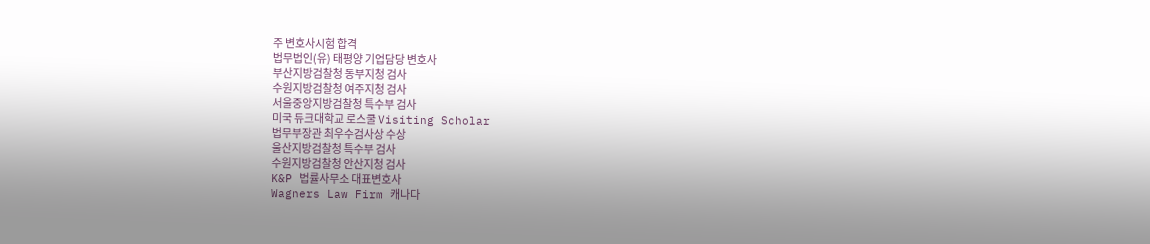주 변호사시험 합격
법무법인(유) 태평양 기업담당 변호사
부산지방검찰청 동부지청 검사
수원지방검찰청 여주지청 검사
서울중앙지방검찰청 특수부 검사
미국 듀크대학교 로스쿨 Visiting Scholar
법무부장관 최우수검사상 수상
울산지방검찰청 특수부 검사
수원지방검찰청 안산지청 검사
K&P 법률사무소 대표변호사
Wagners Law Firm 캐나다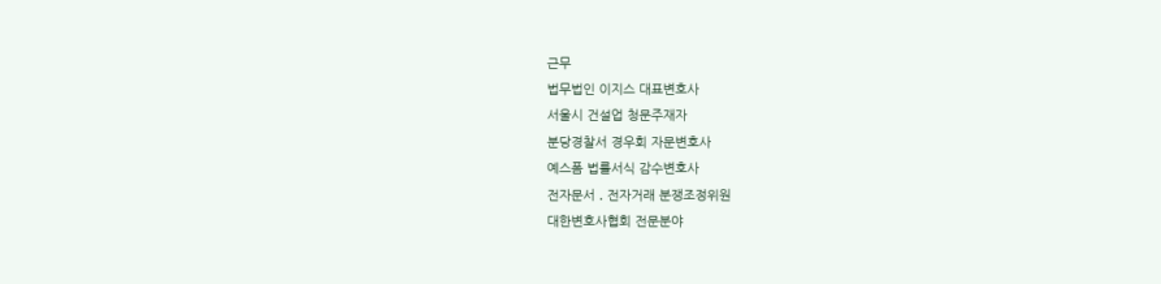근무
법무법인 이지스 대표변호사
서울시 건설업 청문주재자
분당경찰서 경우회 자문변호사
예스폼 법률서식 감수변호사
전자문서 ․ 전자거래 분쟁조정위원
대한변호사협회 전문분야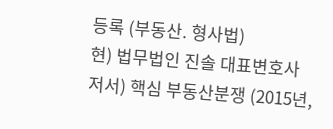등록 (부동산. 형사법)
현) 법무법인 진솔 대표변호사
저서) 핵심 부동산분쟁 (2015년,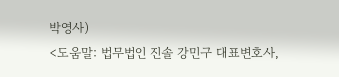박영사)
<도움말: 법무법인 진솔 강민구 대표변호사,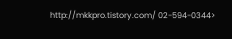http://mkkpro.tistory.com/ 02-594-0344>